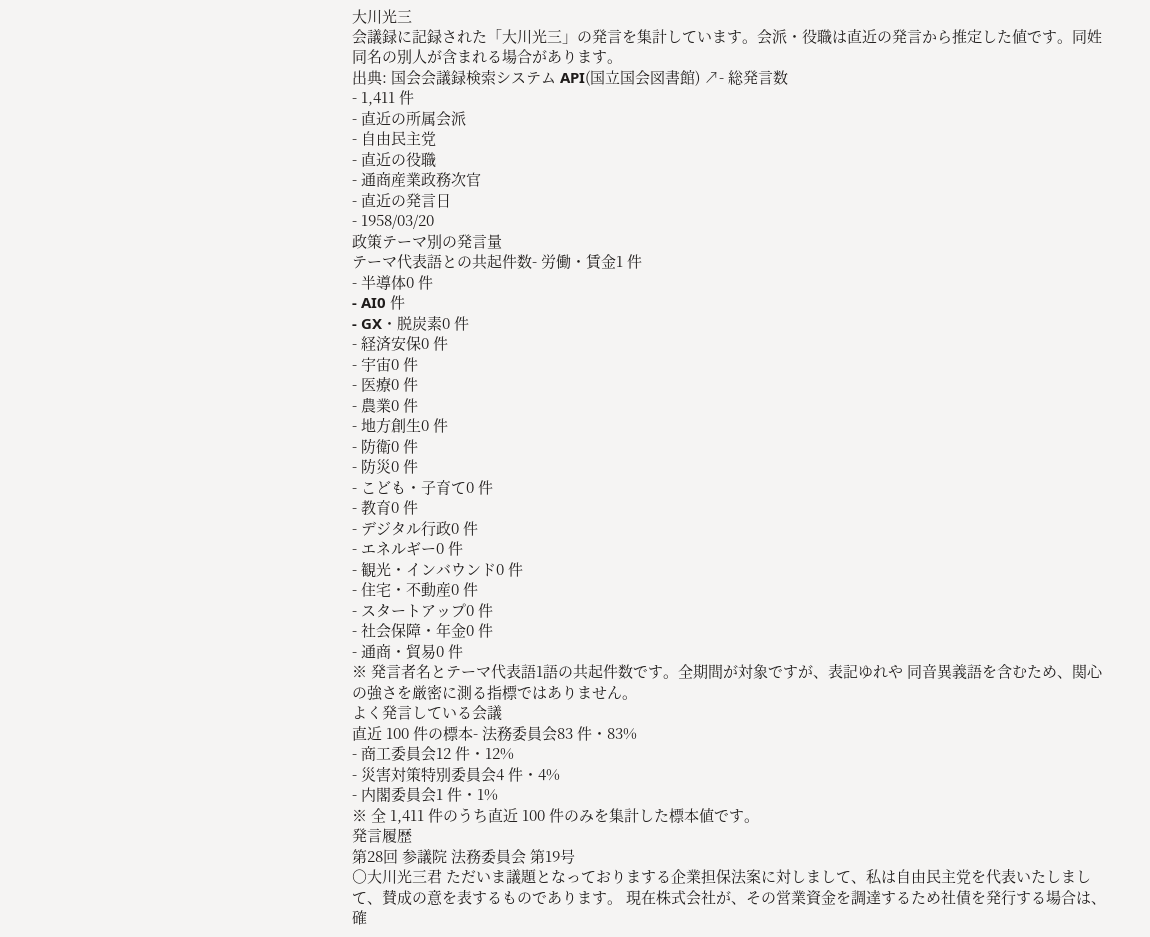大川光三
会議録に記録された「大川光三」の発言を集計しています。会派・役職は直近の発言から推定した値です。同姓同名の別人が含まれる場合があります。
出典: 国会会議録検索システム API(国立国会図書館) ↗- 総発言数
- 1,411 件
- 直近の所属会派
- 自由民主党
- 直近の役職
- 通商産業政務次官
- 直近の発言日
- 1958/03/20
政策テーマ別の発言量
テーマ代表語との共起件数- 労働・賃金1 件
- 半導体0 件
- AI0 件
- GX・脱炭素0 件
- 経済安保0 件
- 宇宙0 件
- 医療0 件
- 農業0 件
- 地方創生0 件
- 防衛0 件
- 防災0 件
- こども・子育て0 件
- 教育0 件
- デジタル行政0 件
- エネルギー0 件
- 観光・インバウンド0 件
- 住宅・不動産0 件
- スタートアップ0 件
- 社会保障・年金0 件
- 通商・貿易0 件
※ 発言者名とテーマ代表語1語の共起件数です。全期間が対象ですが、表記ゆれや 同音異義語を含むため、関心の強さを厳密に測る指標ではありません。
よく発言している会議
直近 100 件の標本- 法務委員会83 件・83%
- 商工委員会12 件・12%
- 災害対策特別委員会4 件・4%
- 内閣委員会1 件・1%
※ 全 1,411 件のうち直近 100 件のみを集計した標本値です。
発言履歴
第28回 参議院 法務委員会 第19号
○大川光三君 ただいま議題となっておりまする企業担保法案に対しまして、私は自由民主党を代表いたしまして、賛成の意を表するものであります。 現在株式会社が、その営業資金を調達するため社債を発行する場合は、確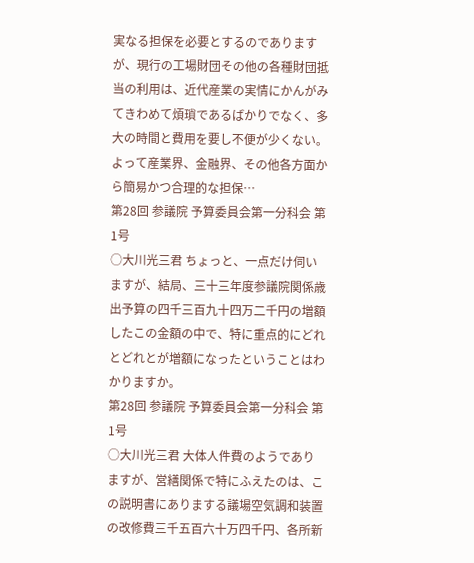実なる担保を必要とするのでありますが、現行の工場財団その他の各種財団抵当の利用は、近代産業の実情にかんがみてきわめて煩瑣であるばかりでなく、多大の時間と費用を要し不便が少くない。よって産業界、金融界、その他各方面から簡易かつ合理的な担保…
第28回 参議院 予算委員会第一分科会 第1号
○大川光三君 ちょっと、一点だけ伺いますが、結局、三十三年度参議院関係歳出予算の四千三百九十四万二千円の増額したこの金額の中で、特に重点的にどれとどれとが増額になったということはわかりますか。
第28回 参議院 予算委員会第一分科会 第1号
○大川光三君 大体人件費のようでありますが、営繕関係で特にふえたのは、この説明書にありまする議場空気調和装置の改修費三千五百六十万四千円、各所新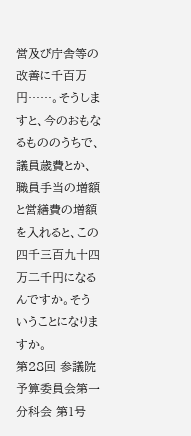営及び庁舎等の改善に千百万円……。そうしますと、今のおもなるもののうちで、議員歳費とか、職員手当の増額と営繕費の増額を入れると、この四千三百九十四万二千円になるんですか。そういうことになりますか。
第28回 参議院 予算委員会第一分科会 第1号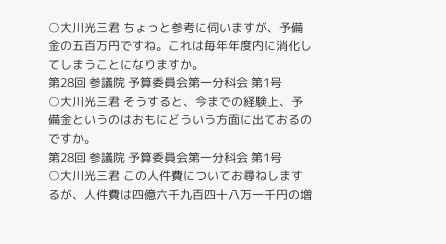○大川光三君 ちょっと参考に伺いますが、予備金の五百万円ですね。これは毎年年度内に消化してしまうことになりますか。
第28回 参議院 予算委員会第一分科会 第1号
○大川光三君 そうすると、今までの経験上、予備金というのはおもにどういう方面に出ておるのですか。
第28回 参議院 予算委員会第一分科会 第1号
○大川光三君 この人件費についてお尋ねしまするが、人件費は四億六千九百四十八万一千円の増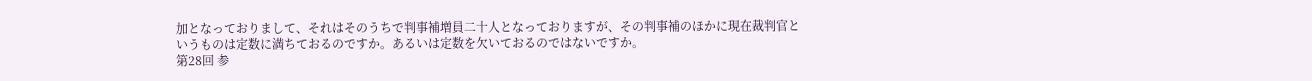加となっておりまして、それはそのうちで判事補増員二十人となっておりますが、その判事補のほかに現在裁判官というものは定数に満ちておるのですか。あるいは定数を欠いておるのではないですか。
第28回 参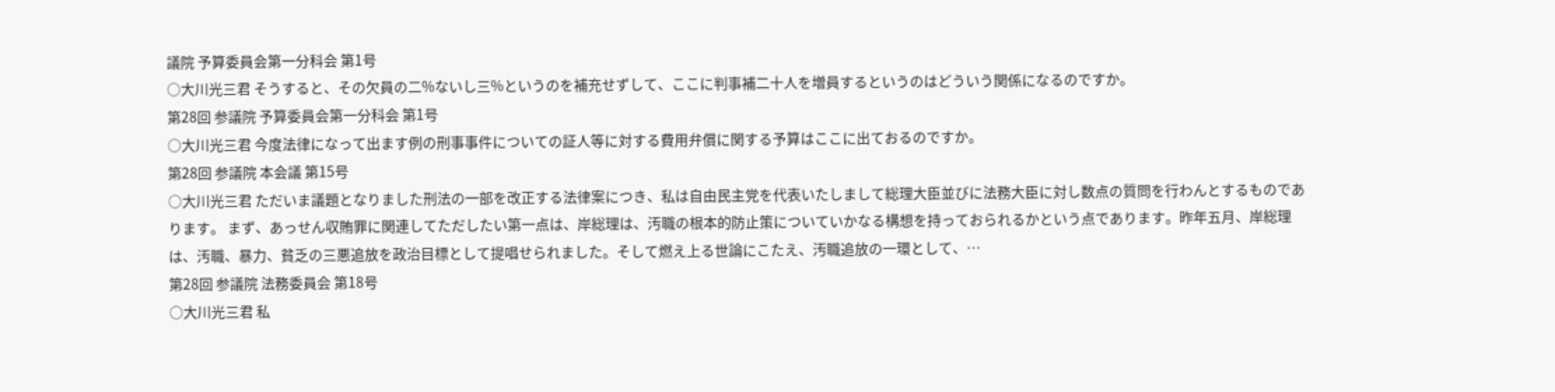議院 予算委員会第一分科会 第1号
○大川光三君 そうすると、その欠員の二%ないし三%というのを補充せずして、ここに判事補二十人を増員するというのはどういう関係になるのですか。
第28回 参議院 予算委員会第一分科会 第1号
○大川光三君 今度法律になって出ます例の刑事事件についての証人等に対する費用弁償に関する予算はここに出ておるのですか。
第28回 参議院 本会議 第15号
○大川光三君 ただいま議題となりました刑法の一部を改正する法律案につき、私は自由民主党を代表いたしまして総理大臣並びに法務大臣に対し数点の質問を行わんとするものであります。 まず、あっせん収賄罪に関連してただしたい第一点は、岸総理は、汚職の根本的防止策についていかなる構想を持っておられるかという点であります。昨年五月、岸総理は、汚職、暴力、貧乏の三悪追放を政治目標として提唱せられました。そして燃え上る世論にこたえ、汚職追放の一環として、…
第28回 参議院 法務委員会 第18号
○大川光三君 私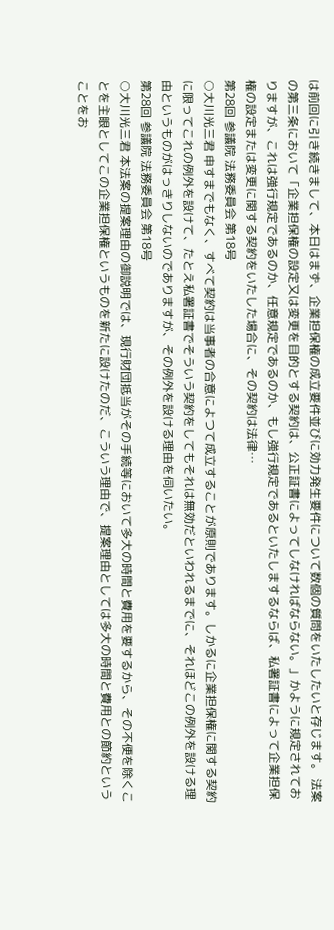は前回に引き続きまして、本日はまず、企業担保権の成立要件並びに効力発生要件について数個の質問をいたしたいと存じます。 法案の第三条において「企業担保権の設定又は変更を目的とする契約は、公正証書によってしなければならない。」かように規定されておりますが、これは強行規定であるのか、任意規定であるのか、もし強行規定であるといたしまするならば、私署証書によって企業担保権の設定または変更に関する契約をいたした場合に、その契約は法律…
第28回 参議院 法務委員会 第18号
○大川光三君 申すまでもなく、すべて契約は当事者の合意によつて成立することが原則であります。しかるに企業担保権に関する契約に限ってこれの例外を設けて、たとえ私署証書でそういう契約をしてもそれは無効だといわれるまでに、それほどこの例外を設ける理由というものがはっきりしないのでありますが、その例外を設ける理由を伺いたい。
第28回 参議院 法務委員会 第18号
○大川光三君 本法案の提案理由の御説明では、現行財団抵当がその手続等において多大の時間と費用を要するから、その不便を除くことを主眼としてこの企業担保権というものを新たに設けたのだ、こういう理由で、提案理由としては多大の時間と費用との節約ということをお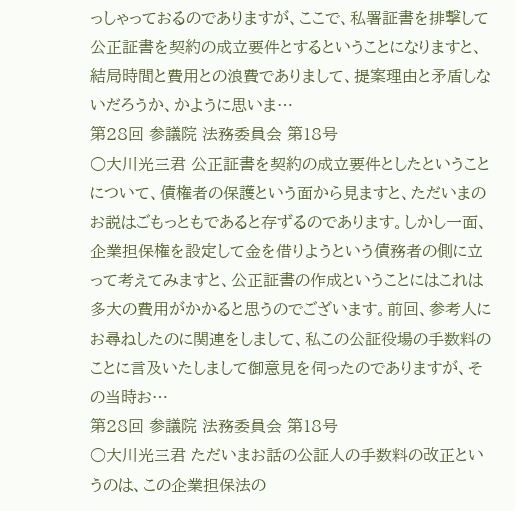っしゃっておるのでありますが、ここで、私署証書を排撃して公正証書を契約の成立要件とするということになりますと、結局時間と費用との浪費でありまして、提案理由と矛盾しないだろうか、かように思いま…
第28回 参議院 法務委員会 第18号
○大川光三君 公正証書を契約の成立要件としたということについて、債権者の保護という面から見ますと、ただいまのお説はごもっともであると存ずるのであります。しかし一面、企業担保権を設定して金を借りようという債務者の側に立って考えてみますと、公正証書の作成ということにはこれは多大の費用がかかると思うのでございます。前回、参考人にお尋ねしたのに関連をしまして、私この公証役場の手数料のことに言及いたしまして御意見を伺ったのでありますが、その当時お…
第28回 参議院 法務委員会 第18号
○大川光三君 ただいまお話の公証人の手数料の改正というのは、この企業担保法の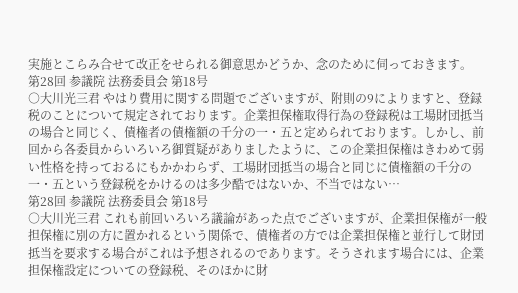実施とこらみ合せて改正をせられる御意思かどうか、念のために伺っておきます。
第28回 参議院 法務委員会 第18号
○大川光三君 やはり費用に関する問題でございますが、附則の9によりますと、登録税のことについて規定されております。企業担保権取得行為の登録税は工場財団抵当の場合と同じく、債権者の債権額の千分の一・五と定められております。しかし、前回から各委員からいろいろ御質疑がありましたように、この企業担保権はきわめて弱い性格を持っておるにもかかわらず、工場財団抵当の場合と同じに債権額の千分の一・五という登録税をかけるのは多少酷ではないか、不当ではない…
第28回 参議院 法務委員会 第18号
○大川光三君 これも前回いろいろ議論があった点でございますが、企業担保権が一般担保権に別の方に置かれるという関係で、債権者の方では企業担保権と並行して財団抵当を要求する場合がこれは予想されるのであります。そうされます場合には、企業担保権設定についての登録税、そのほかに財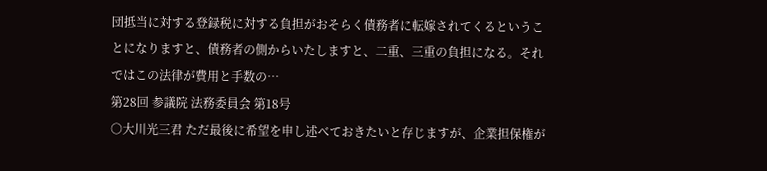団抵当に対する登録税に対する負担がおそらく債務者に転嫁されてくるということになりますと、債務者の側からいたしますと、二重、三重の負担になる。それではこの法律が費用と手数の…
第28回 参議院 法務委員会 第18号
○大川光三君 ただ最後に希望を申し述べておきたいと存じますが、企業担保権が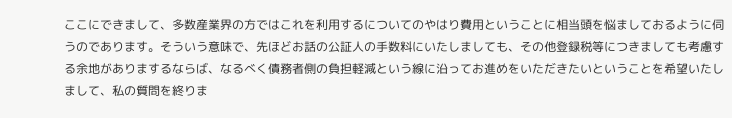ここにできまして、多数産業界の方ではこれを利用するについてのやはり費用ということに相当頭を悩ましておるように伺うのであります。そういう意味で、先ほどお話の公証人の手数料にいたしましても、その他登録税等につきましても考慮する余地がありまするならば、なるべく債務者側の負担軽減という線に沿ってお進めをいただきたいということを希望いたしまして、私の質問を終りま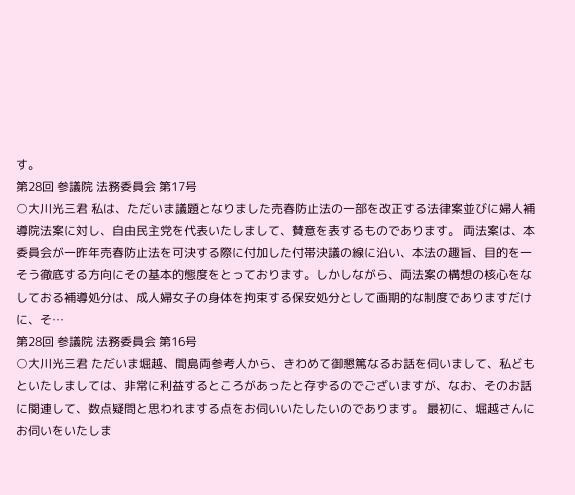す。
第28回 参議院 法務委員会 第17号
○大川光三君 私は、ただいま議題となりました売春防止法の一部を改正する法律案並びに婦人補導院法案に対し、自由民主党を代表いたしまして、賛意を表するものであります。 両法案は、本委員会が一昨年売春防止法を可決する際に付加した付帯決議の線に沿い、本法の趣旨、目的を一そう徹底する方向にその基本的態度をとっております。しかしながら、両法案の構想の核心をなしておる補導処分は、成人婦女子の身体を拘束する保安処分として画期的な制度でありますだけに、そ…
第28回 参議院 法務委員会 第16号
○大川光三君 ただいま堀越、間島両参考人から、きわめて御懇篤なるお話を伺いまして、私どもといたしましては、非常に利益するところがあったと存ずるのでございますが、なお、そのお話に関連して、数点疑問と思われまする点をお伺いいたしたいのであります。 最初に、堀越さんにお伺いをいたしま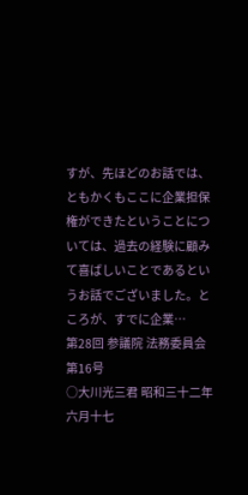すが、先ほどのお話では、ともかくもここに企業担保権ができたということについては、過去の経験に顧みて喜ばしいことであるというお話でございました。ところが、すでに企業…
第28回 参議院 法務委員会 第16号
○大川光三君 昭和三十二年六月十七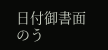日付御書面のう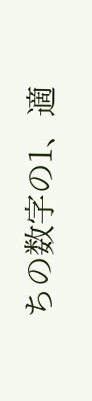ちの数字の1、適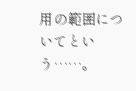用の範囲についてという……。